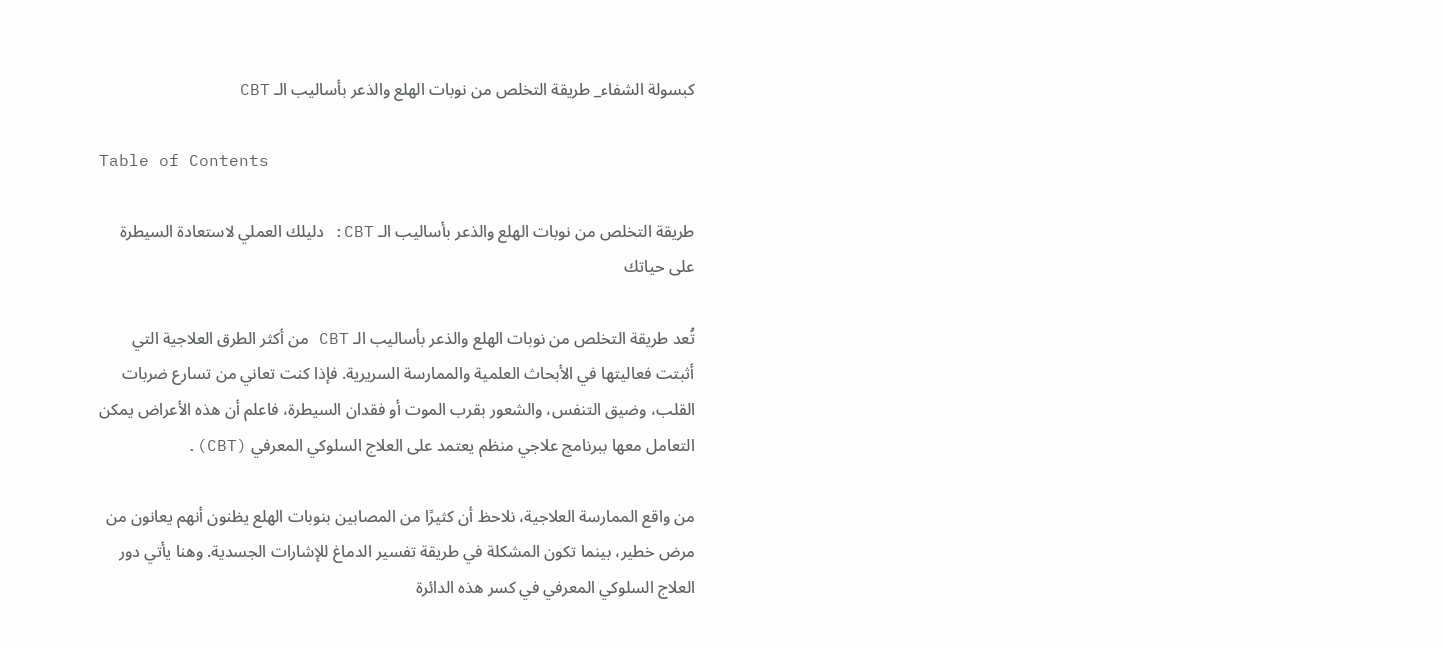كبسولة الشفاء_ طريقة التخلص من نوبات الهلع والذعر بأساليب الـ CBT

Table of Contents

طريقة التخلص من نوبات الهلع والذعر بأساليب الـ CBT: دليلك العملي لاستعادة السيطرة على حياتك

تُعد طريقة التخلص من نوبات الهلع والذعر بأساليب الـ CBT من أكثر الطرق العلاجية التي أثبتت فعاليتها في الأبحاث العلمية والممارسة السريرية. فإذا كنت تعاني من تسارع ضربات القلب، وضيق التنفس، والشعور بقرب الموت أو فقدان السيطرة، فاعلم أن هذه الأعراض يمكن التعامل معها ببرنامج علاجي منظم يعتمد على العلاج السلوكي المعرفي (CBT).

من واقع الممارسة العلاجية، نلاحظ أن كثيرًا من المصابين بنوبات الهلع يظنون أنهم يعانون من مرض خطير، بينما تكون المشكلة في طريقة تفسير الدماغ للإشارات الجسدية. وهنا يأتي دور العلاج السلوكي المعرفي في كسر هذه الدائرة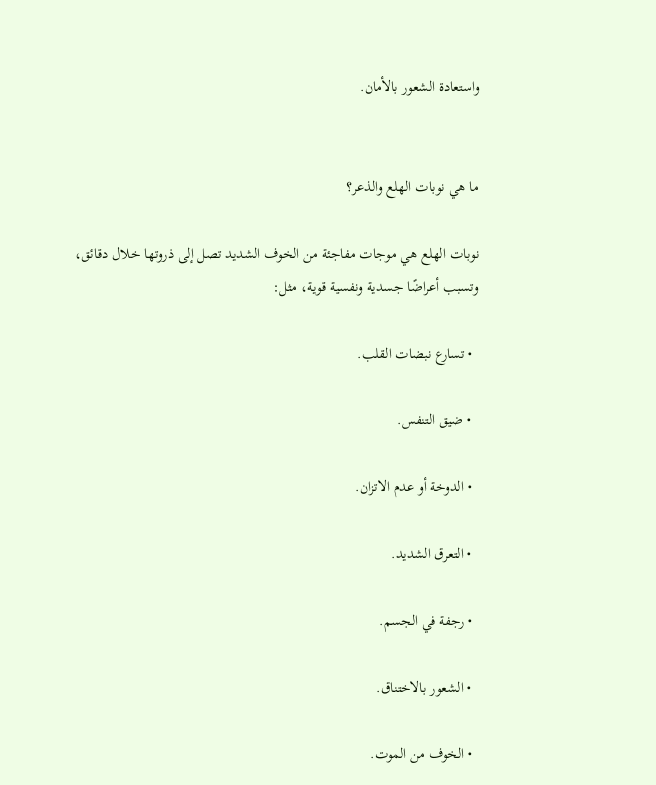واستعادة الشعور بالأمان.


ما هي نوبات الهلع والذعر؟

نوبات الهلع هي موجات مفاجئة من الخوف الشديد تصل إلى ذروتها خلال دقائق، وتسبب أعراضًا جسدية ونفسية قوية، مثل:

  • تسارع نبضات القلب.

  • ضيق التنفس.

  • الدوخة أو عدم الاتزان.

  • التعرق الشديد.

  • رجفة في الجسم.

  • الشعور بالاختناق.

  • الخوف من الموت.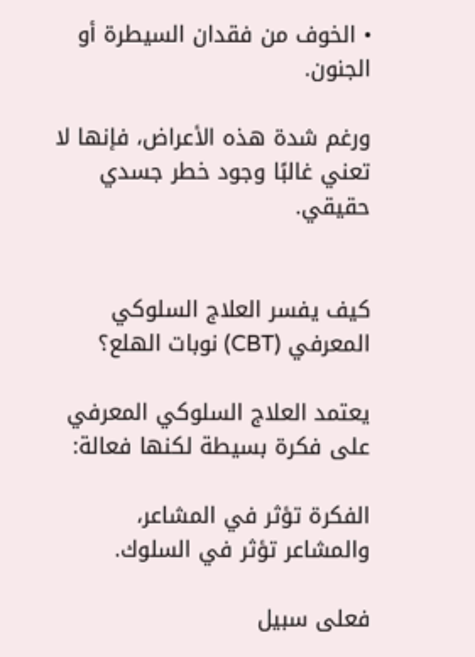• الخوف من فقدان السيطرة أو الجنون.

ورغم شدة هذه الأعراض، فإنها لا تعني غالبًا وجود خطر جسدي حقيقي.


كيف يفسر العلاج السلوكي المعرفي (CBT) نوبات الهلع؟

يعتمد العلاج السلوكي المعرفي على فكرة بسيطة لكنها فعالة:

الفكرة تؤثر في المشاعر، والمشاعر تؤثر في السلوك.

فعلى سبيل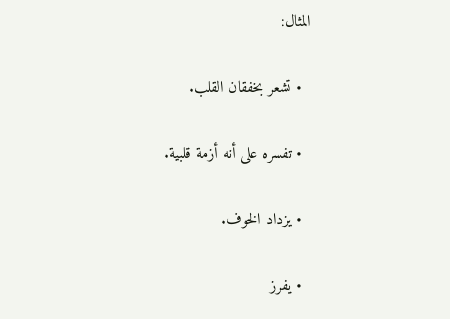المثال:

  • تشعر بخفقان القلب.

  • تفسره على أنه أزمة قلبية.

  • يزداد الخوف.

  • يفرز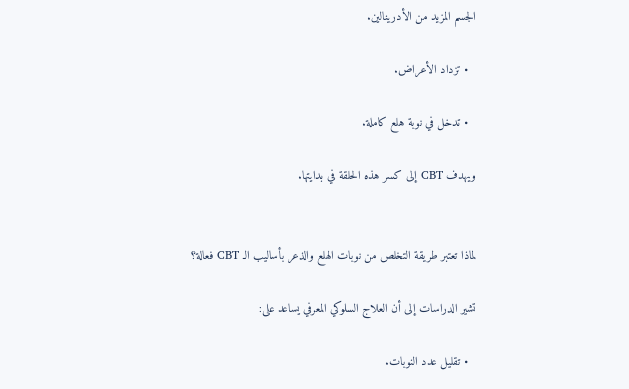الجسم المزيد من الأدرينالين.

  • تزداد الأعراض.

  • تدخل في نوبة هلع كاملة.

ويهدف CBT إلى كسر هذه الحلقة في بدايتها.


لماذا تعتبر طريقة التخلص من نوبات الهلع والذعر بأساليب الـ CBT فعالة؟

تشير الدراسات إلى أن العلاج السلوكي المعرفي يساعد على:

  • تقليل عدد النوبات.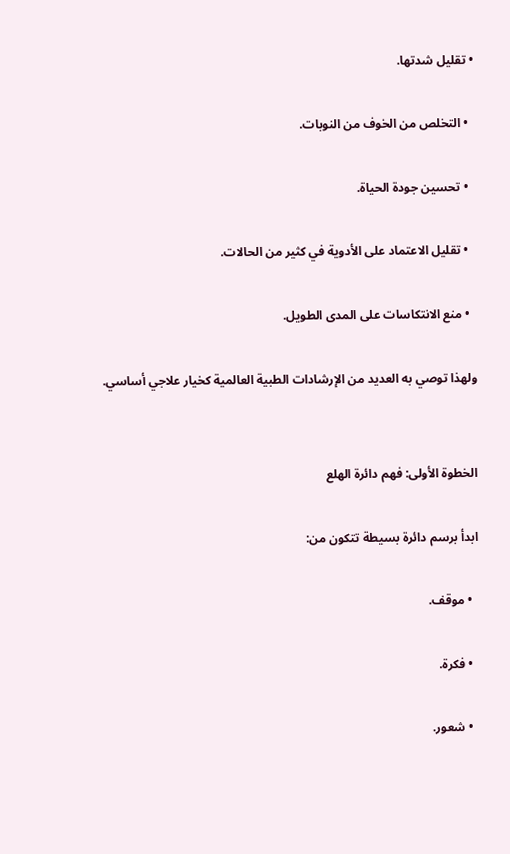• تقليل شدتها.

  • التخلص من الخوف من النوبات.

  • تحسين جودة الحياة.

  • تقليل الاعتماد على الأدوية في كثير من الحالات.

  • منع الانتكاسات على المدى الطويل.

ولهذا توصي به العديد من الإرشادات الطبية العالمية كخيار علاجي أساسي.


الخطوة الأولى: فهم دائرة الهلع

ابدأ برسم دائرة بسيطة تتكون من:

  • موقف.

  • فكرة.

  • شعور.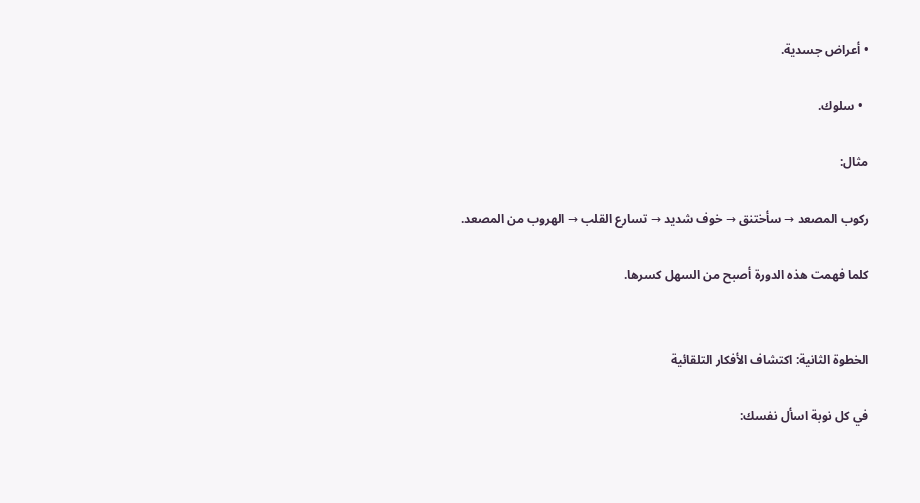• أعراض جسدية.

  • سلوك.

مثال:

ركوب المصعد → سأختنق → خوف شديد → تسارع القلب → الهروب من المصعد.

كلما فهمت هذه الدورة أصبح من السهل كسرها.


الخطوة الثانية: اكتشاف الأفكار التلقائية

في كل نوبة اسأل نفسك: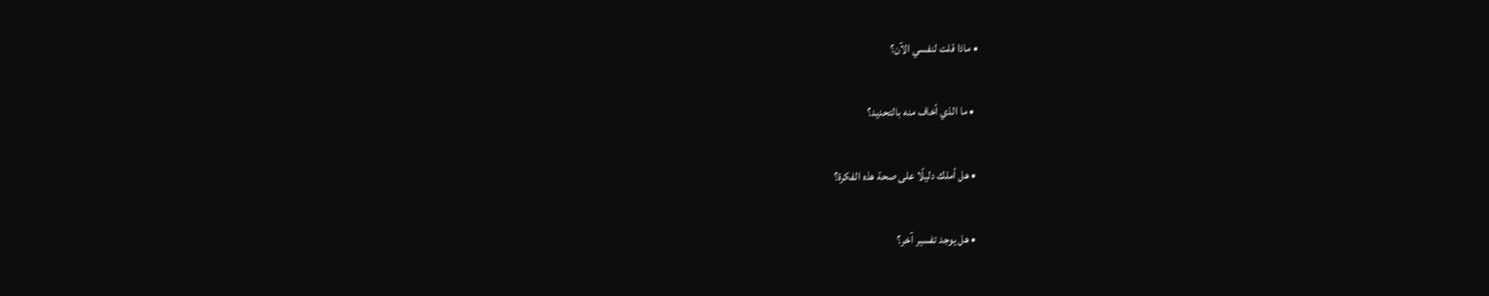• ماذا قلت لنفسي الآن؟

  • ما الذي أخاف منه بالتحديد؟

  • هل أملك دليلًا على صحة هذه الفكرة؟

  • هل يوجد تفسير آخر؟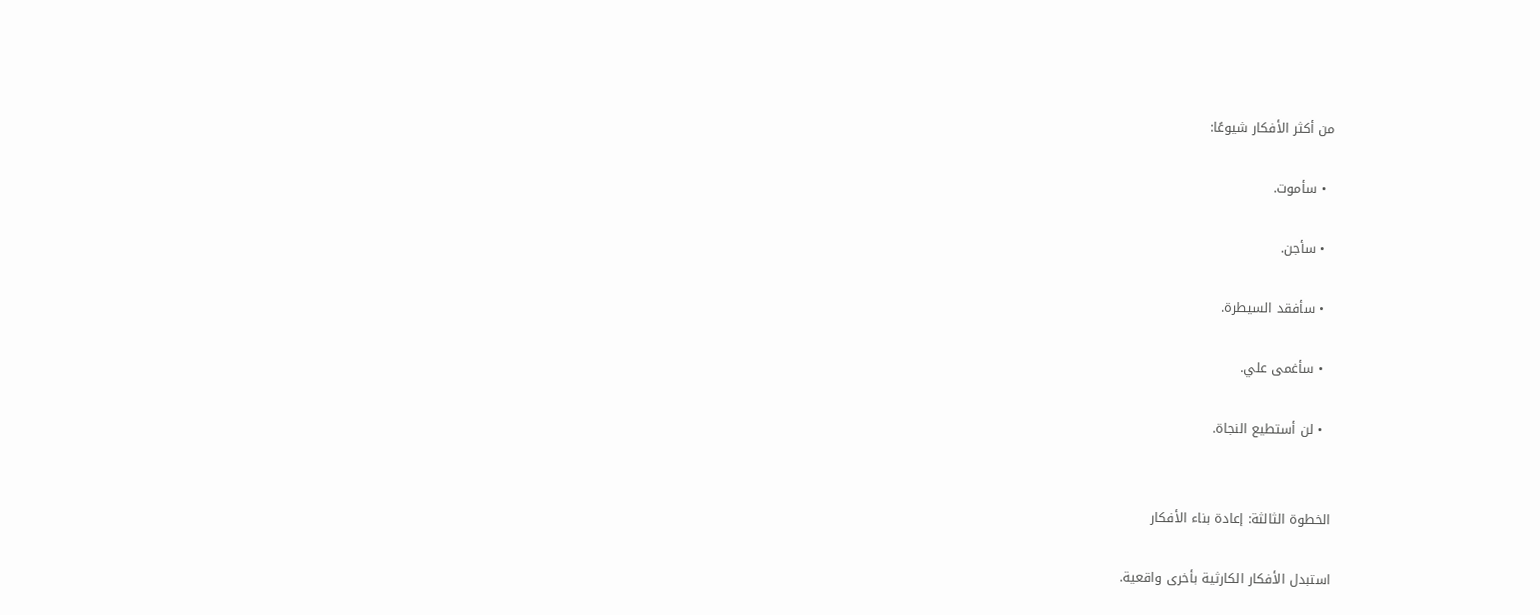من أكثر الأفكار شيوعًا:

  • سأموت.

  • سأجن.

  • سأفقد السيطرة.

  • سأغمى علي.

  • لن أستطيع النجاة.


الخطوة الثالثة: إعادة بناء الأفكار

استبدل الأفكار الكارثية بأخرى واقعية.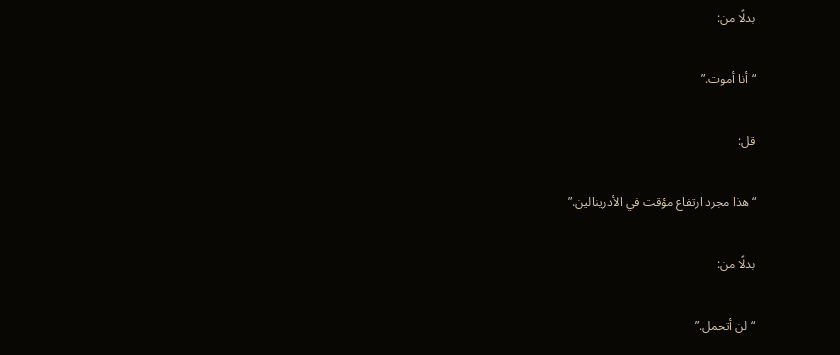بدلًا من:

“أنا أموت.”

قل:

“هذا مجرد ارتفاع مؤقت في الأدرينالين.”

بدلًا من:

“لن أتحمل.”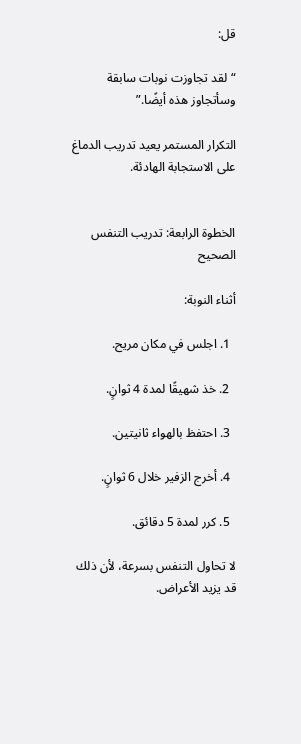قل:

“لقد تجاوزت نوبات سابقة وسأتجاوز هذه أيضًا.”

التكرار المستمر يعيد تدريب الدماغ على الاستجابة الهادئة.


الخطوة الرابعة: تدريب التنفس الصحيح

أثناء النوبة:

  1. اجلس في مكان مريح.

  2. خذ شهيقًا لمدة 4 ثوانٍ.

  3. احتفظ بالهواء ثانيتين.

  4. أخرج الزفير خلال 6 ثوانٍ.

  5. كرر لمدة 5 دقائق.

لا تحاول التنفس بسرعة، لأن ذلك قد يزيد الأعراض.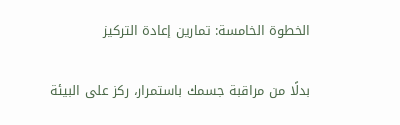الخطوة الخامسة: تمارين إعادة التركيز

بدلًا من مراقبة جسمك باستمرار، ركز على البيئة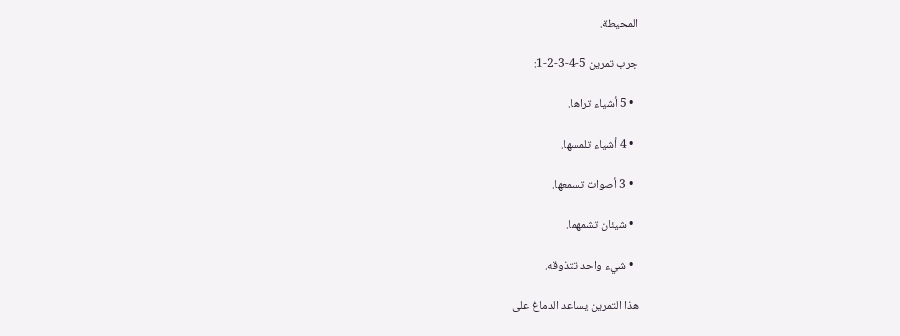المحيطة.

جرب تمرين 5-4-3-2-1:

  • 5 أشياء تراها.

  • 4 أشياء تلمسها.

  • 3 أصوات تسمعها.

  • شيئان تشمهما.

  • شيء واحد تتذوقه.

هذا التمرين يساعد الدماغ على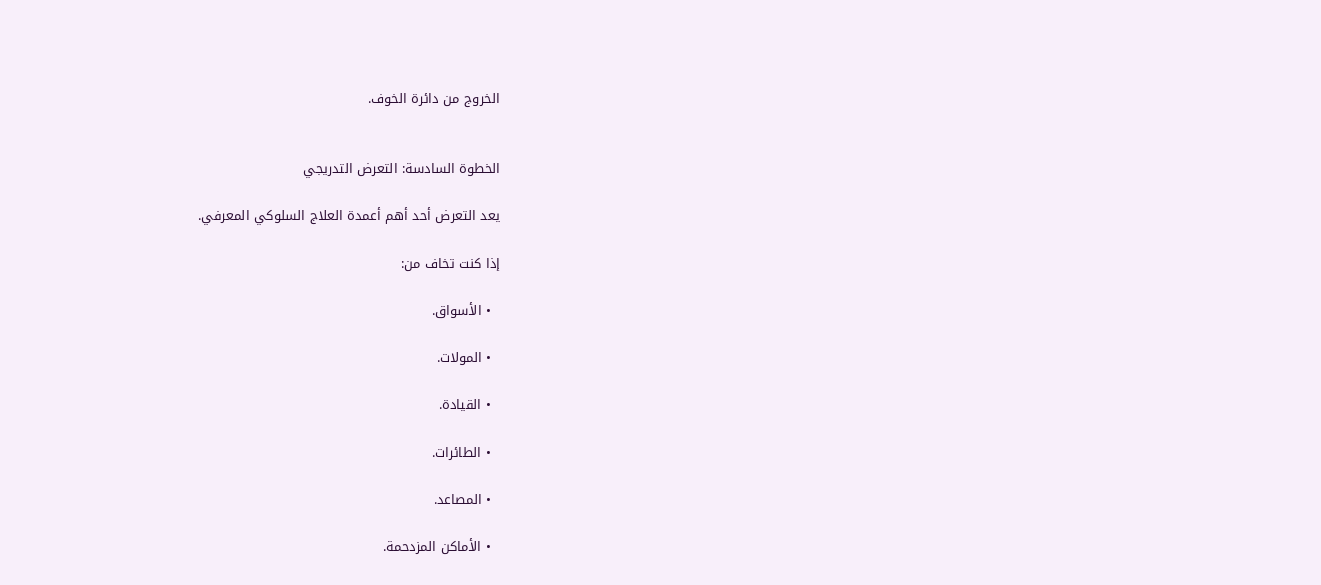الخروج من دائرة الخوف.


الخطوة السادسة: التعرض التدريجي

يعد التعرض أحد أهم أعمدة العلاج السلوكي المعرفي.

إذا كنت تخاف من:

  • الأسواق.

  • المولات.

  • القيادة.

  • الطائرات.

  • المصاعد.

  • الأماكن المزدحمة.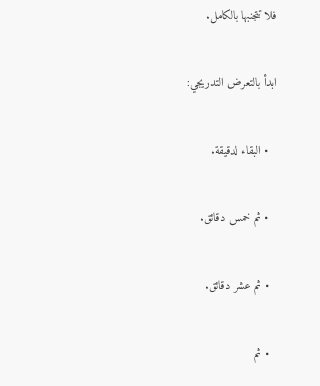فلا تتجنبها بالكامل.

ابدأ بالتعرض التدريجي:

  • البقاء لدقيقة.

  • ثم خمس دقائق.

  • ثم عشر دقائق.

  • ثم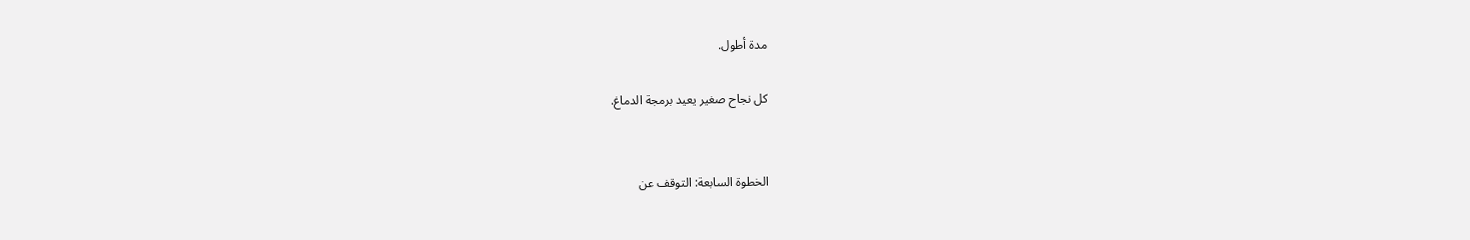مدة أطول.

كل نجاح صغير يعيد برمجة الدماغ.


الخطوة السابعة: التوقف عن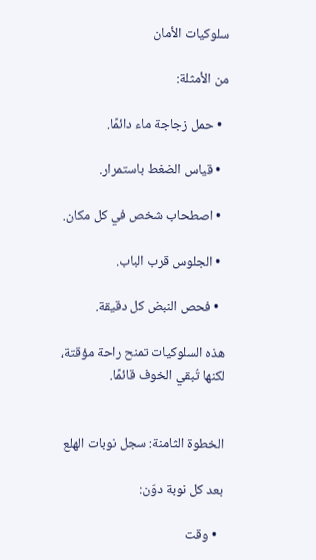سلوكيات الأمان

من الأمثلة:

  • حمل زجاجة ماء دائمًا.

  • قياس الضغط باستمرار.

  • اصطحاب شخص في كل مكان.

  • الجلوس قرب الباب.

  • فحص النبض كل دقيقة.

هذه السلوكيات تمنح راحة مؤقتة، لكنها تُبقي الخوف قائمًا.


الخطوة الثامنة: سجل نوبات الهلع

بعد كل نوبة دوّن:

  • وقت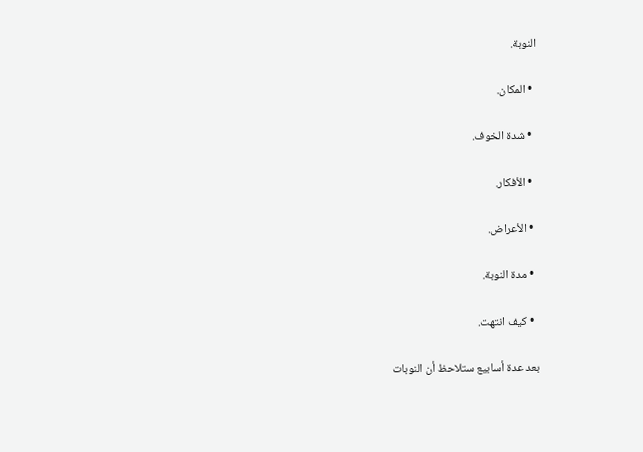النوبة.

  • المكان.

  • شدة الخوف.

  • الأفكار.

  • الأعراض.

  • مدة النوبة.

  • كيف انتهت.

بعد عدة أسابيع ستلاحظ أن النوبات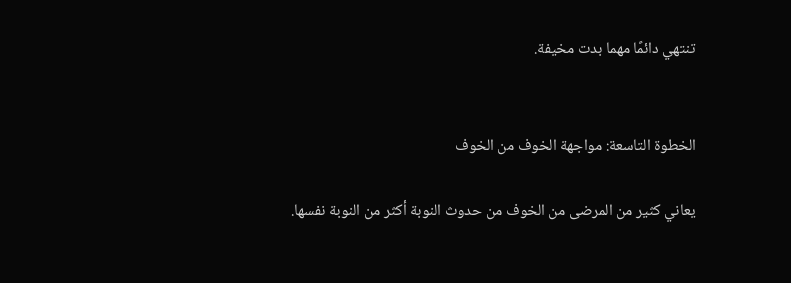تنتهي دائمًا مهما بدت مخيفة.


الخطوة التاسعة: مواجهة الخوف من الخوف

يعاني كثير من المرضى من الخوف من حدوث النوبة أكثر من النوبة نفسها.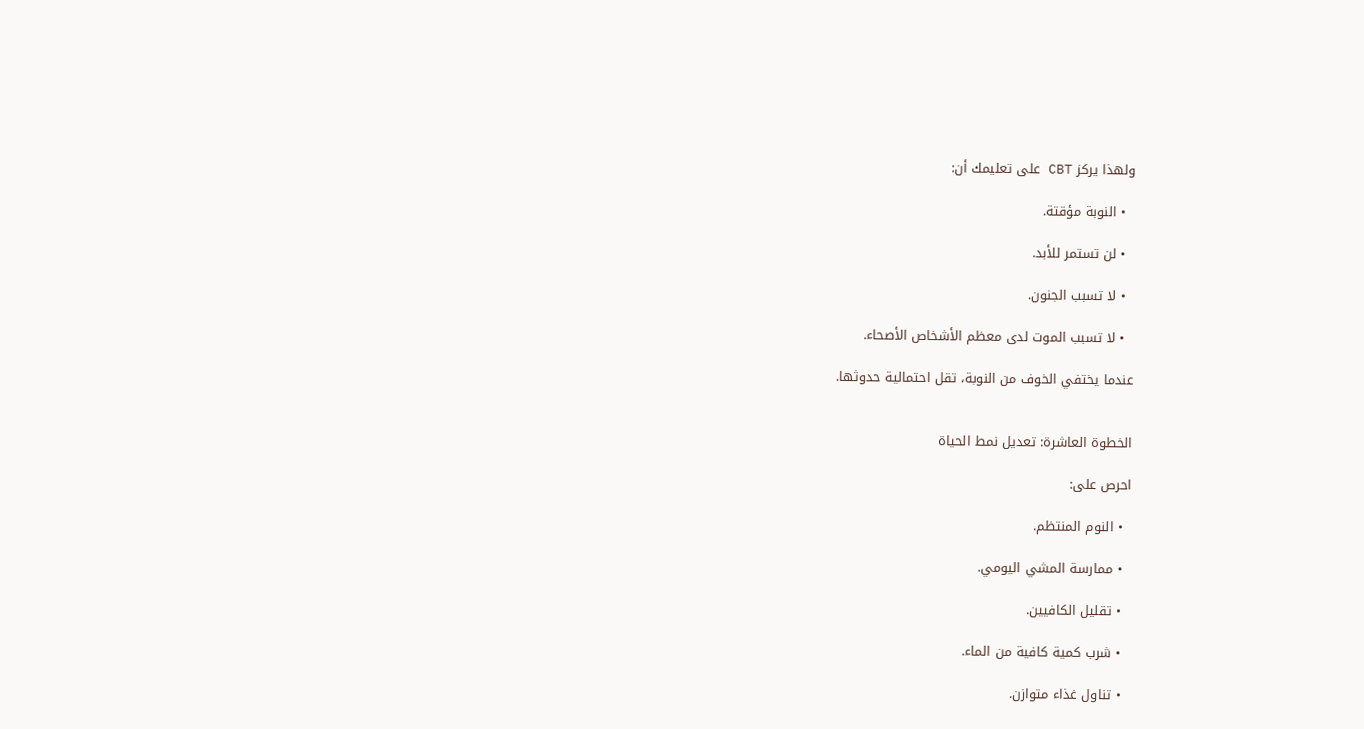ولهذا يركز CBT على تعليمك أن:

  • النوبة مؤقتة.

  • لن تستمر للأبد.

  • لا تسبب الجنون.

  • لا تسبب الموت لدى معظم الأشخاص الأصحاء.

عندما يختفي الخوف من النوبة، تقل احتمالية حدوثها.


الخطوة العاشرة: تعديل نمط الحياة

احرص على:

  • النوم المنتظم.

  • ممارسة المشي اليومي.

  • تقليل الكافيين.

  • شرب كمية كافية من الماء.

  • تناول غذاء متوازن.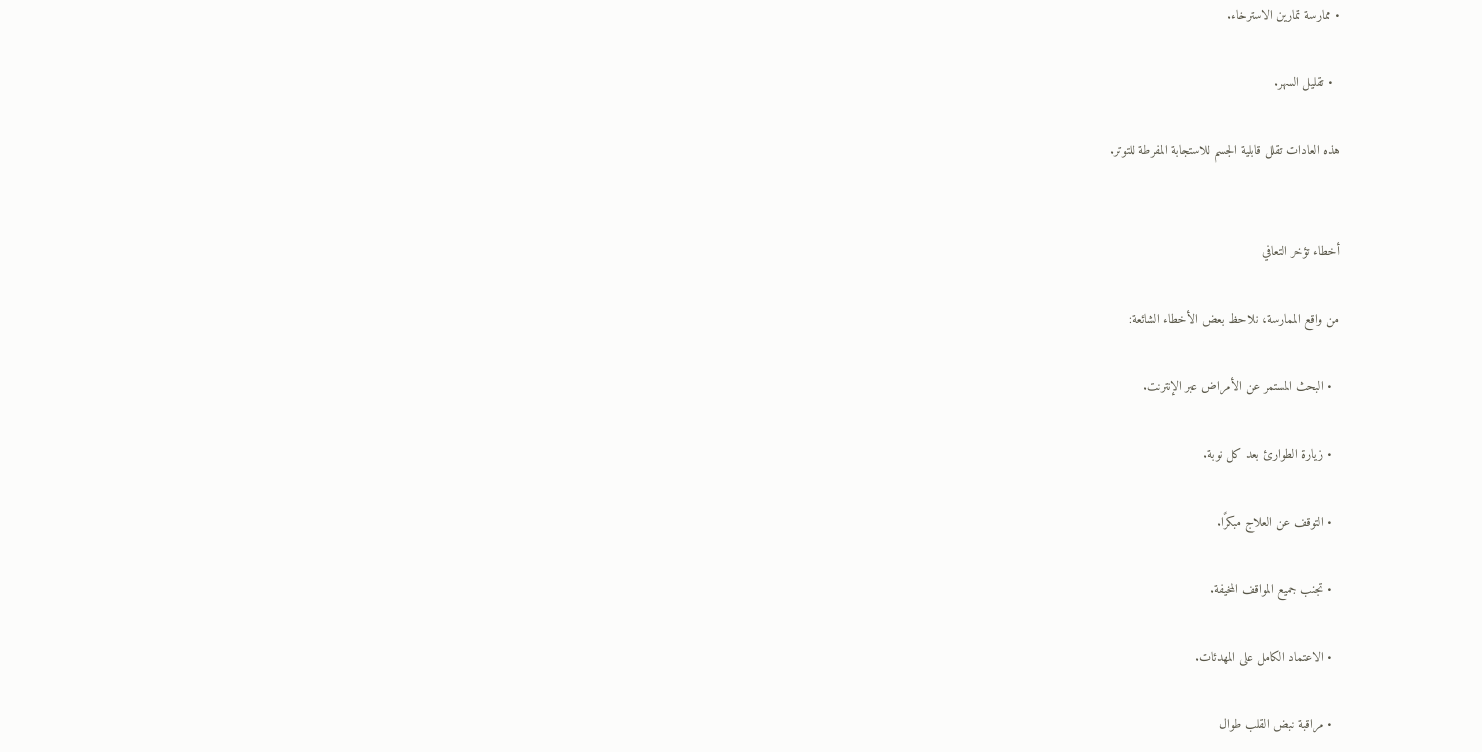• ممارسة تمارين الاسترخاء.

  • تقليل السهر.

هذه العادات تقلل قابلية الجسم للاستجابة المفرطة للتوتر.


أخطاء تؤخر التعافي

من واقع الممارسة، نلاحظ بعض الأخطاء الشائعة:

  • البحث المستمر عن الأمراض عبر الإنترنت.

  • زيارة الطوارئ بعد كل نوبة.

  • التوقف عن العلاج مبكرًا.

  • تجنب جميع المواقف المخيفة.

  • الاعتماد الكامل على المهدئات.

  • مراقبة نبض القلب طوال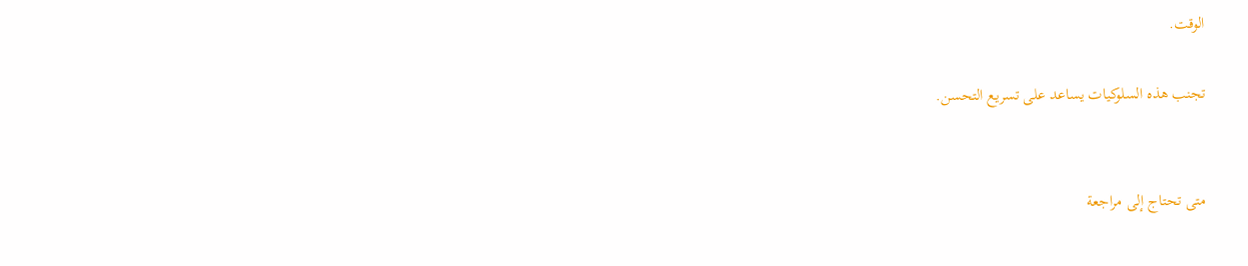الوقت.

تجنب هذه السلوكيات يساعد على تسريع التحسن.


متى تحتاج إلى مراجعة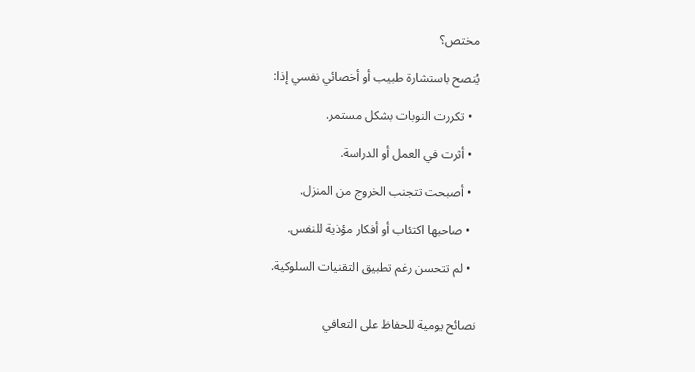مختص؟

يُنصح باستشارة طبيب أو أخصائي نفسي إذا:

  • تكررت النوبات بشكل مستمر.

  • أثرت في العمل أو الدراسة.

  • أصبحت تتجنب الخروج من المنزل.

  • صاحبها اكتئاب أو أفكار مؤذية للنفس.

  • لم تتحسن رغم تطبيق التقنيات السلوكية.


نصائح يومية للحفاظ على التعافي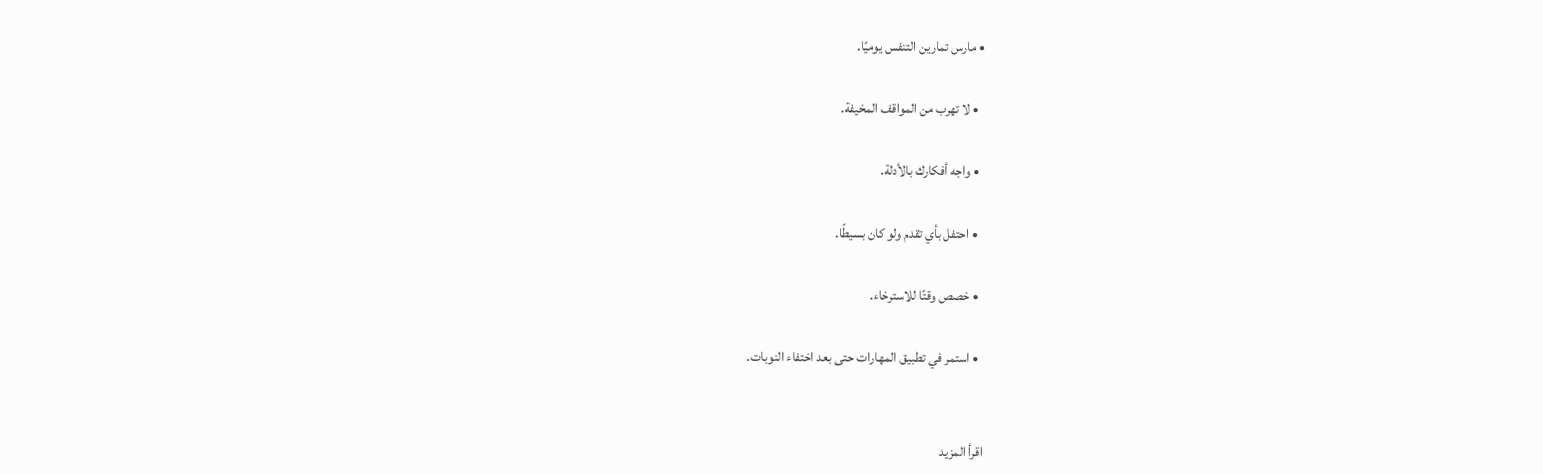• مارس تمارين التنفس يوميًا.

  • لا تهرب من المواقف المخيفة.

  • واجه أفكارك بالأدلة.

  • احتفل بأي تقدم ولو كان بسيطًا.

  • خصص وقتًا للاسترخاء.

  • استمر في تطبيق المهارات حتى بعد اختفاء النوبات.


اقرأ المزيد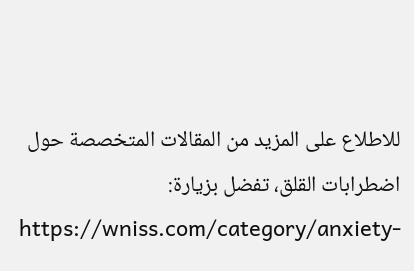للاطلاع على المزيد من المقالات المتخصصة حول اضطرابات القلق، تفضل بزيارة:
https://wniss.com/category/anxiety-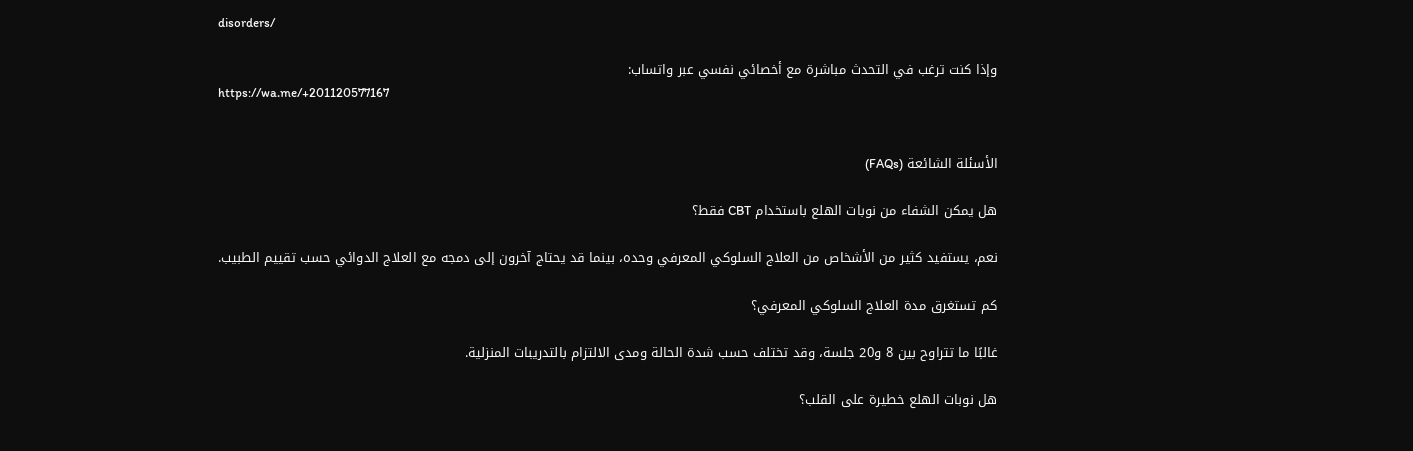disorders/

وإذا كنت ترغب في التحدث مباشرة مع أخصائي نفسي عبر واتساب:
https://wa.me/+201120577167


الأسئلة الشائعة (FAQs)

هل يمكن الشفاء من نوبات الهلع باستخدام CBT فقط؟

نعم، يستفيد كثير من الأشخاص من العلاج السلوكي المعرفي وحده، بينما قد يحتاج آخرون إلى دمجه مع العلاج الدوائي حسب تقييم الطبيب.

كم تستغرق مدة العلاج السلوكي المعرفي؟

غالبًا ما تتراوح بين 8 و20 جلسة، وقد تختلف حسب شدة الحالة ومدى الالتزام بالتدريبات المنزلية.

هل نوبات الهلع خطيرة على القلب؟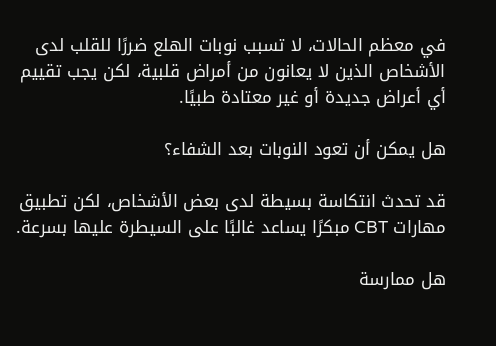في معظم الحالات، لا تسبب نوبات الهلع ضررًا للقلب لدى الأشخاص الذين لا يعانون من أمراض قلبية، لكن يجب تقييم أي أعراض جديدة أو غير معتادة طبيًا.

هل يمكن أن تعود النوبات بعد الشفاء؟

قد تحدث انتكاسة بسيطة لدى بعض الأشخاص، لكن تطبيق مهارات CBT مبكرًا يساعد غالبًا على السيطرة عليها بسرعة.

هل ممارسة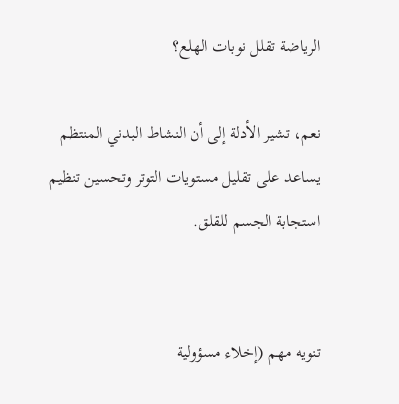الرياضة تقلل نوبات الهلع؟

نعم، تشير الأدلة إلى أن النشاط البدني المنتظم يساعد على تقليل مستويات التوتر وتحسين تنظيم استجابة الجسم للقلق.


تنويه مهم (إخلاء مسؤولية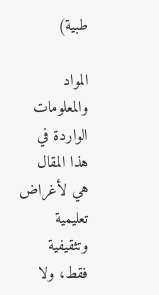طبية)

المواد والمعلومات الواردة في هذا المقال هي لأغراض تعليمية وتثقيفية فقط، ولا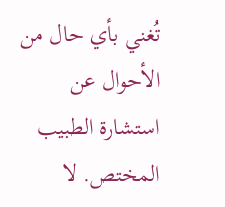تُغني بأي حال من الأحوال عن استشارة الطبيب المختص. لا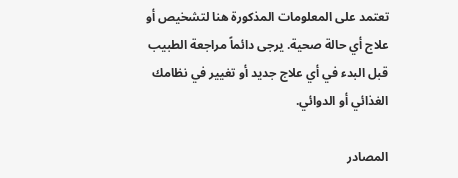تعتمد على المعلومات المذكورة هنا لتشخيص أو علاج أي حالة صحية. يرجى دائماً مراجعة الطبيب قبل البدء في أي علاج جديد أو تغيير في نظامك الغذائي أو الدوائي.

المصادر